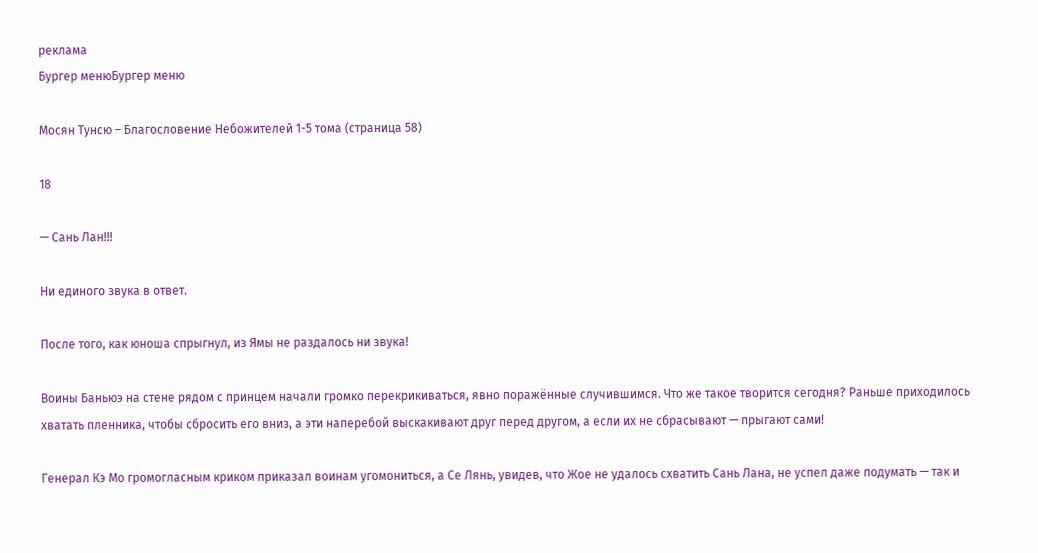реклама
Бургер менюБургер меню

Мосян Тунсю – Благословение Небожителей 1-5 тома (страница 58)

18

— Сань Лан!!!

Ни единого звука в ответ.

После того, как юноша спрыгнул, из Ямы не раздалось ни звука!

Воины Баньюэ на стене рядом с принцем начали громко перекрикиваться, явно поражённые случившимся. Что же такое творится сегодня? Раньше приходилось хватать пленника, чтобы сбросить его вниз, а эти наперебой выскакивают друг перед другом, а если их не сбрасывают — прыгают сами!

Генерал Кэ Мо громогласным криком приказал воинам угомониться, а Се Лянь, увидев, что Жое не удалось схватить Сань Лана, не успел даже подумать — так и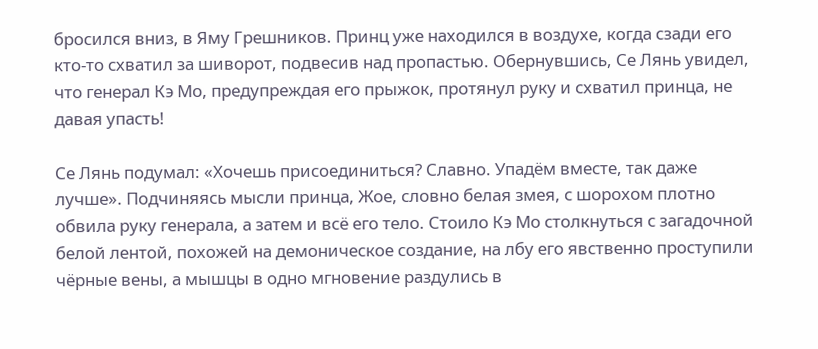бросился вниз, в Яму Грешников. Принц уже находился в воздухе, когда сзади его кто-то схватил за шиворот, подвесив над пропастью. Обернувшись, Се Лянь увидел, что генерал Кэ Мо, предупреждая его прыжок, протянул руку и схватил принца, не давая упасть!

Се Лянь подумал: «Хочешь присоединиться? Славно. Упадём вместе, так даже лучше». Подчиняясь мысли принца, Жое, словно белая змея, с шорохом плотно обвила руку генерала, а затем и всё его тело. Стоило Кэ Мо столкнуться с загадочной белой лентой, похожей на демоническое создание, на лбу его явственно проступили чёрные вены, а мышцы в одно мгновение раздулись в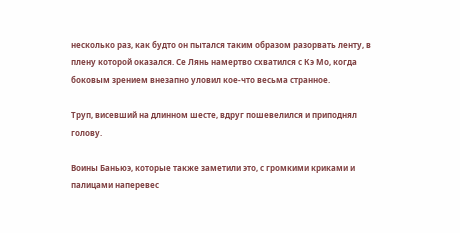несколько раз, как будто он пытался таким образом разорвать ленту, в плену которой оказался. Се Лянь намертво схватился с Кэ Мо, когда боковым зрением внезапно уловил кое-что весьма странное.

Труп, висевший на длинном шесте, вдруг пошевелился и приподнял голову.

Воины Баньюэ, которые также заметили это, с громкими криками и палицами наперевес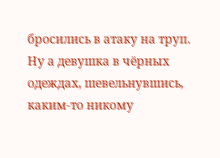бросились в атаку на труп. Ну а девушка в чёрных одеждах, шевельнувшись, каким-то никому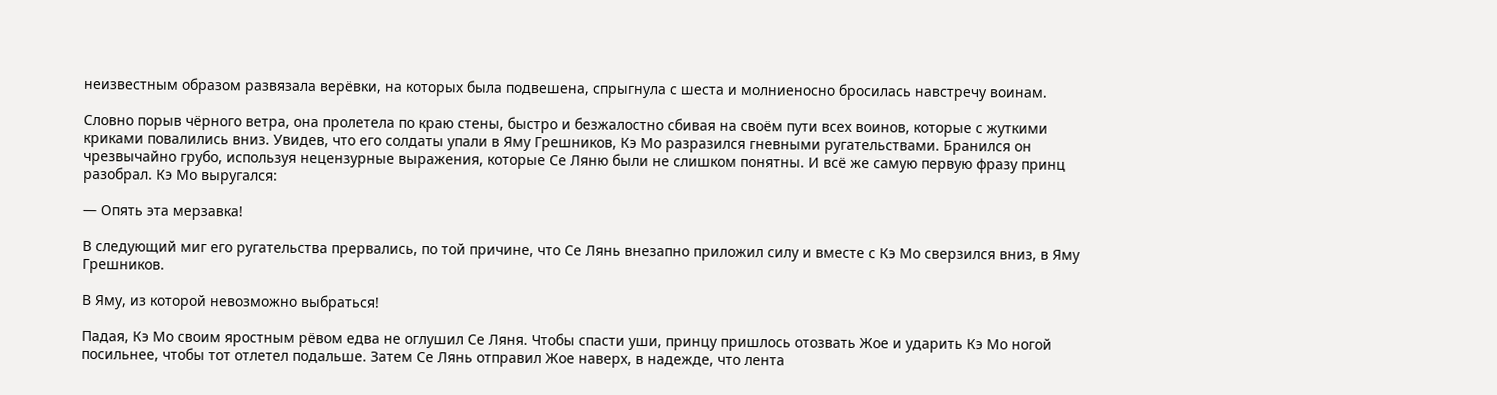неизвестным образом развязала верёвки, на которых была подвешена, спрыгнула с шеста и молниеносно бросилась навстречу воинам.

Словно порыв чёрного ветра, она пролетела по краю стены, быстро и безжалостно сбивая на своём пути всех воинов, которые с жуткими криками повалились вниз. Увидев, что его солдаты упали в Яму Грешников, Кэ Мо разразился гневными ругательствами. Бранился он чрезвычайно грубо, используя нецензурные выражения, которые Се Ляню были не слишком понятны. И всё же самую первую фразу принц разобрал. Кэ Мо выругался:

— Опять эта мерзавка!

В следующий миг его ругательства прервались, по той причине, что Се Лянь внезапно приложил силу и вместе с Кэ Мо сверзился вниз, в Яму Грешников.

В Яму, из которой невозможно выбраться!

Падая, Кэ Мо своим яростным рёвом едва не оглушил Се Ляня. Чтобы спасти уши, принцу пришлось отозвать Жое и ударить Кэ Мо ногой посильнее, чтобы тот отлетел подальше. Затем Се Лянь отправил Жое наверх, в надежде, что лента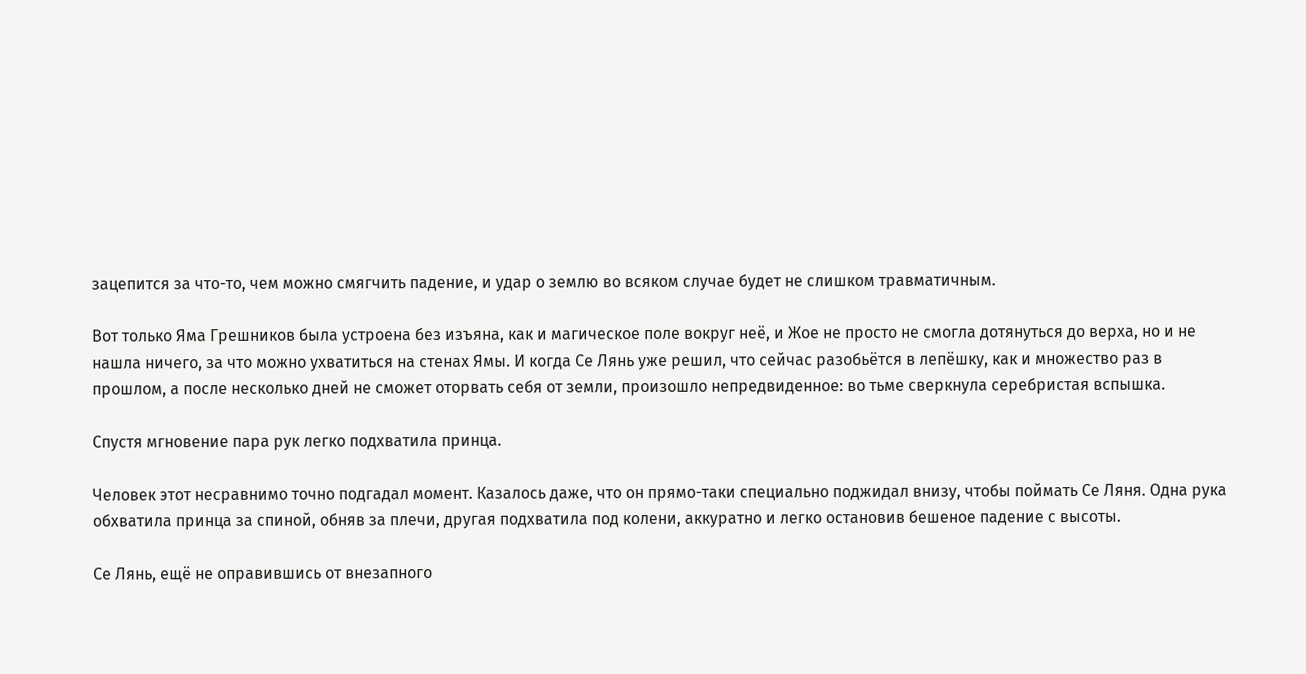зацепится за что-то, чем можно смягчить падение, и удар о землю во всяком случае будет не слишком травматичным.

Вот только Яма Грешников была устроена без изъяна, как и магическое поле вокруг неё, и Жое не просто не смогла дотянуться до верха, но и не нашла ничего, за что можно ухватиться на стенах Ямы. И когда Се Лянь уже решил, что сейчас разобьётся в лепёшку, как и множество раз в прошлом, а после несколько дней не сможет оторвать себя от земли, произошло непредвиденное: во тьме сверкнула серебристая вспышка.

Спустя мгновение пара рук легко подхватила принца.

Человек этот несравнимо точно подгадал момент. Казалось даже, что он прямо-таки специально поджидал внизу, чтобы поймать Се Ляня. Одна рука обхватила принца за спиной, обняв за плечи, другая подхватила под колени, аккуратно и легко остановив бешеное падение с высоты.

Се Лянь, ещё не оправившись от внезапного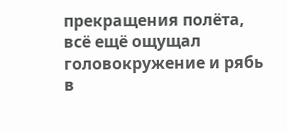прекращения полёта, всё ещё ощущал головокружение и рябь в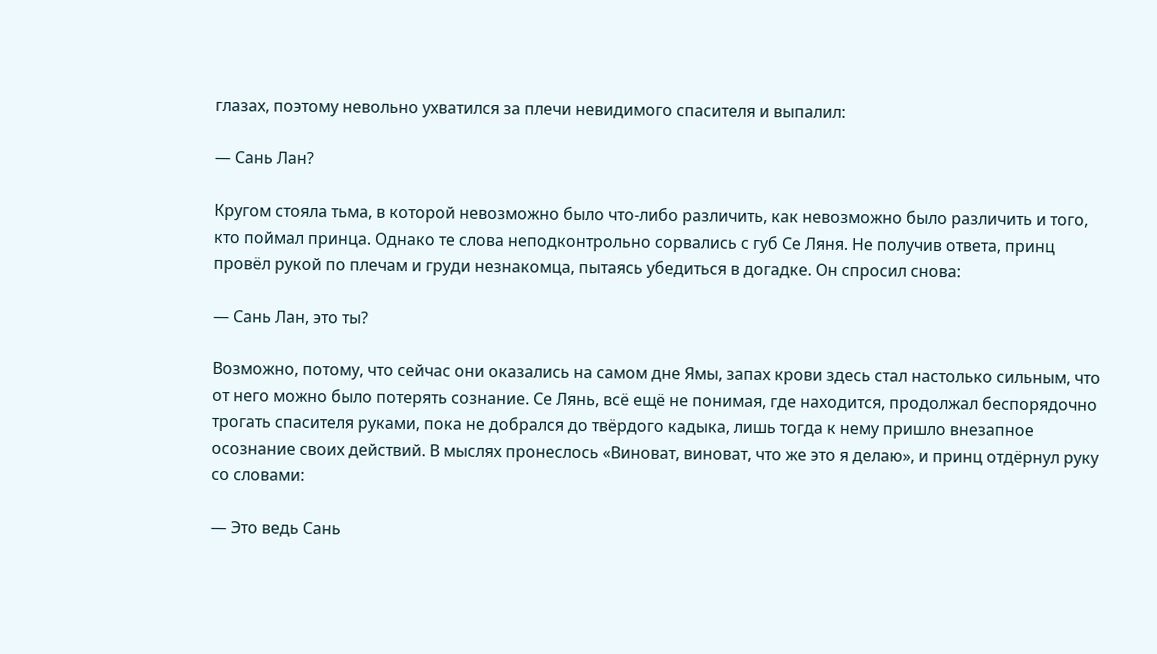глазах, поэтому невольно ухватился за плечи невидимого спасителя и выпалил:

— Сань Лан?

Кругом стояла тьма, в которой невозможно было что-либо различить, как невозможно было различить и того, кто поймал принца. Однако те слова неподконтрольно сорвались с губ Се Ляня. Не получив ответа, принц провёл рукой по плечам и груди незнакомца, пытаясь убедиться в догадке. Он спросил снова:

— Сань Лан, это ты?

Возможно, потому, что сейчас они оказались на самом дне Ямы, запах крови здесь стал настолько сильным, что от него можно было потерять сознание. Се Лянь, всё ещё не понимая, где находится, продолжал беспорядочно трогать спасителя руками, пока не добрался до твёрдого кадыка, лишь тогда к нему пришло внезапное осознание своих действий. В мыслях пронеслось «Виноват, виноват, что же это я делаю», и принц отдёрнул руку со словами:

— Это ведь Сань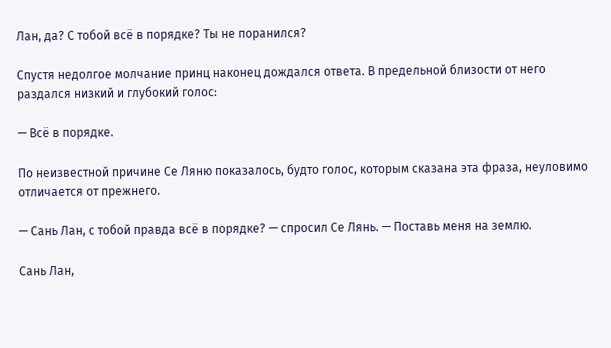Лан, да? С тобой всё в порядке? Ты не поранился?

Спустя недолгое молчание принц наконец дождался ответа. В предельной близости от него раздался низкий и глубокий голос:

— Всё в порядке.

По неизвестной причине Се Ляню показалось, будто голос, которым сказана эта фраза, неуловимо отличается от прежнего.

— Сань Лан, с тобой правда всё в порядке? — спросил Се Лянь. — Поставь меня на землю.

Сань Лан,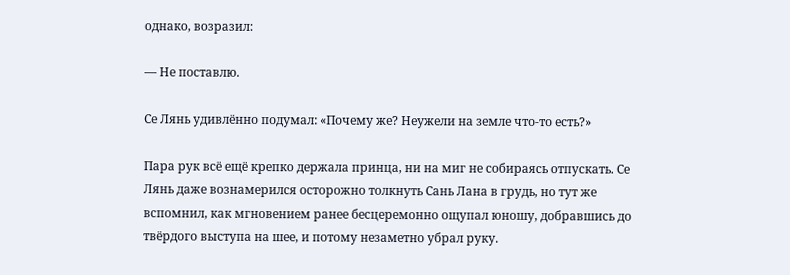однако, возразил:

— Не поставлю.

Се Лянь удивлённо подумал: «Почему же? Неужели на земле что-то есть?»

Пара рук всё ещё крепко держала принца, ни на миг не собираясь отпускать. Се Лянь даже вознамерился осторожно толкнуть Сань Лана в грудь, но тут же вспомнил, как мгновением ранее бесцеремонно ощупал юношу, добравшись до твёрдого выступа на шее, и потому незаметно убрал руку.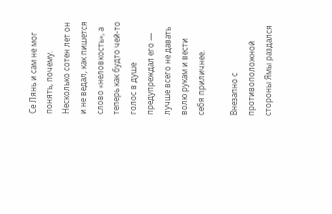Се Лянь и сам не мог понять, почему. Несколько сотен лет он и не ведал, как пишется слово «неловкость», а теперь как будто чей-то голос в душе предупреждал его — лучше всего не давать волю рукам и вести себя приличнее.

Внезапно с противоположной стороны Ямы раздался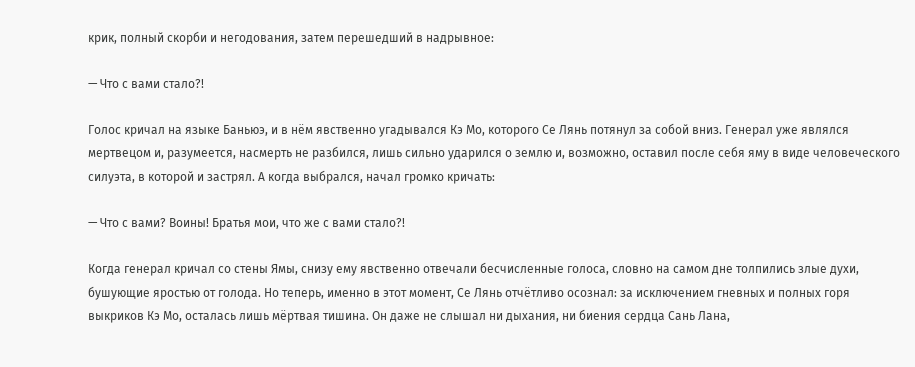крик, полный скорби и негодования, затем перешедший в надрывное:

— Что с вами стало?!

Голос кричал на языке Баньюэ, и в нём явственно угадывался Кэ Мо, которого Се Лянь потянул за собой вниз. Генерал уже являлся мертвецом и, разумеется, насмерть не разбился, лишь сильно ударился о землю и, возможно, оставил после себя яму в виде человеческого силуэта, в которой и застрял. А когда выбрался, начал громко кричать:

— Что с вами? Воины! Братья мои, что же с вами стало?!

Когда генерал кричал со стены Ямы, снизу ему явственно отвечали бесчисленные голоса, словно на самом дне толпились злые духи, бушующие яростью от голода. Но теперь, именно в этот момент, Се Лянь отчётливо осознал: за исключением гневных и полных горя выкриков Кэ Мо, осталась лишь мёртвая тишина. Он даже не слышал ни дыхания, ни биения сердца Сань Лана,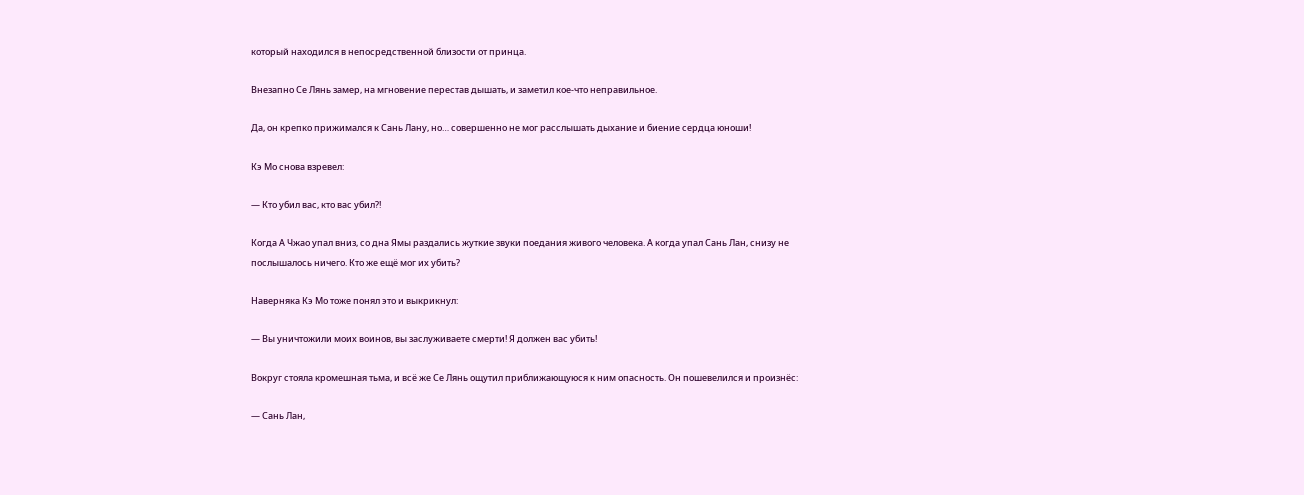который находился в непосредственной близости от принца.

Внезапно Се Лянь замер, на мгновение перестав дышать, и заметил кое-что неправильное.

Да, он крепко прижимался к Сань Лану, но… совершенно не мог расслышать дыхание и биение сердца юноши!

Кэ Мо снова взревел:

— Кто убил вас, кто вас убил?!

Когда А Чжао упал вниз, со дна Ямы раздались жуткие звуки поедания живого человека. А когда упал Сань Лан, снизу не послышалось ничего. Кто же ещё мог их убить?

Наверняка Кэ Мо тоже понял это и выкрикнул:

— Вы уничтожили моих воинов, вы заслуживаете смерти! Я должен вас убить!

Вокруг стояла кромешная тьма, и всё же Се Лянь ощутил приближающуюся к ним опасность. Он пошевелился и произнёс:

— Сань Лан,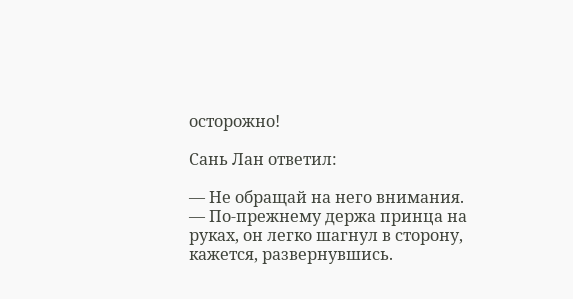осторожно!

Сань Лан ответил:

— Не обращай на него внимания. — По-прежнему держа принца на руках, он легко шагнул в сторону, кажется, развернувшись.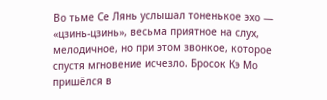Во тьме Се Лянь услышал тоненькое эхо — «цзинь-цзинь», весьма приятное на слух, мелодичное, но при этом звонкое, которое спустя мгновение исчезло. Бросок Кэ Мо пришёлся в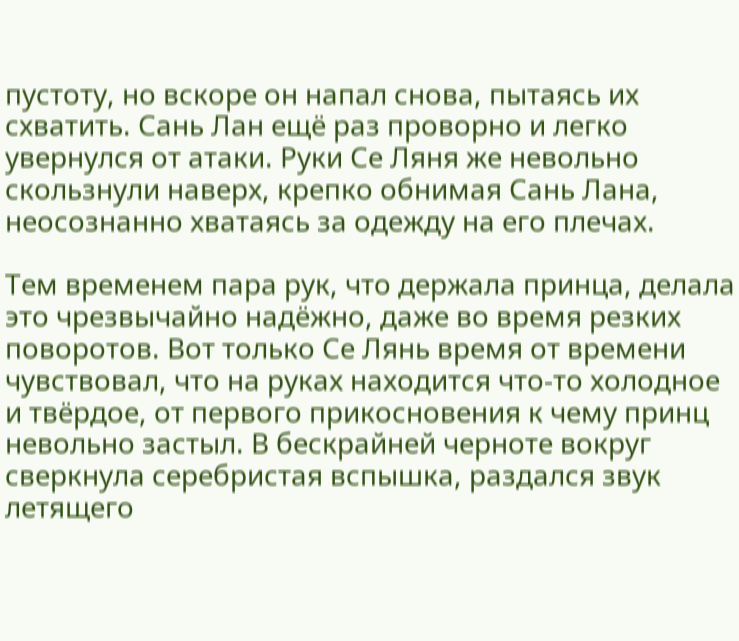пустоту, но вскоре он напал снова, пытаясь их схватить. Сань Лан ещё раз проворно и легко увернулся от атаки. Руки Се Ляня же невольно скользнули наверх, крепко обнимая Сань Лана, неосознанно хватаясь за одежду на его плечах.

Тем временем пара рук, что держала принца, делала это чрезвычайно надёжно, даже во время резких поворотов. Вот только Се Лянь время от времени чувствовал, что на руках находится что-то холодное и твёрдое, от первого прикосновения к чему принц невольно застыл. В бескрайней черноте вокруг сверкнула серебристая вспышка, раздался звук летящего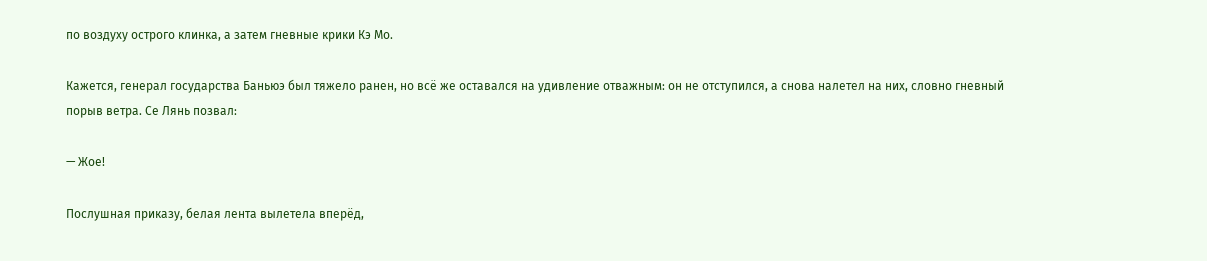по воздуху острого клинка, а затем гневные крики Кэ Мо.

Кажется, генерал государства Баньюэ был тяжело ранен, но всё же оставался на удивление отважным: он не отступился, а снова налетел на них, словно гневный порыв ветра. Се Лянь позвал:

— Жое!

Послушная приказу, белая лента вылетела вперёд,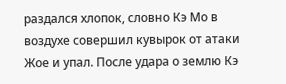раздался хлопок, словно Кэ Мо в воздухе совершил кувырок от атаки Жое и упал. После удара о землю Кэ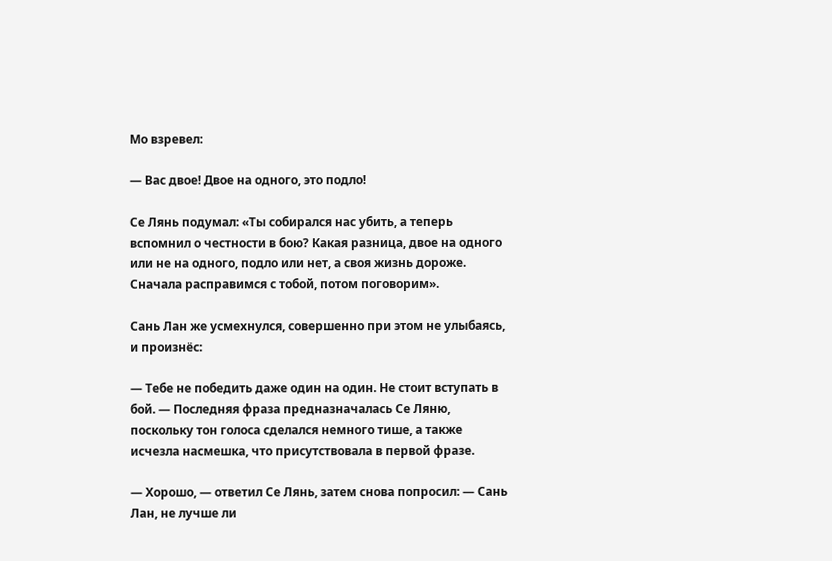Мо взревел:

— Вас двое! Двое на одного, это подло!

Се Лянь подумал: «Ты собирался нас убить, а теперь вспомнил о честности в бою? Какая разница, двое на одного или не на одного, подло или нет, а своя жизнь дороже. Сначала расправимся с тобой, потом поговорим».

Сань Лан же усмехнулся, совершенно при этом не улыбаясь, и произнёс:

— Тебе не победить даже один на один. Не стоит вступать в бой. — Последняя фраза предназначалась Се Ляню, поскольку тон голоса сделался немного тише, а также исчезла насмешка, что присутствовала в первой фразе.

— Хорошо, — ответил Се Лянь, затем снова попросил: — Сань Лан, не лучше ли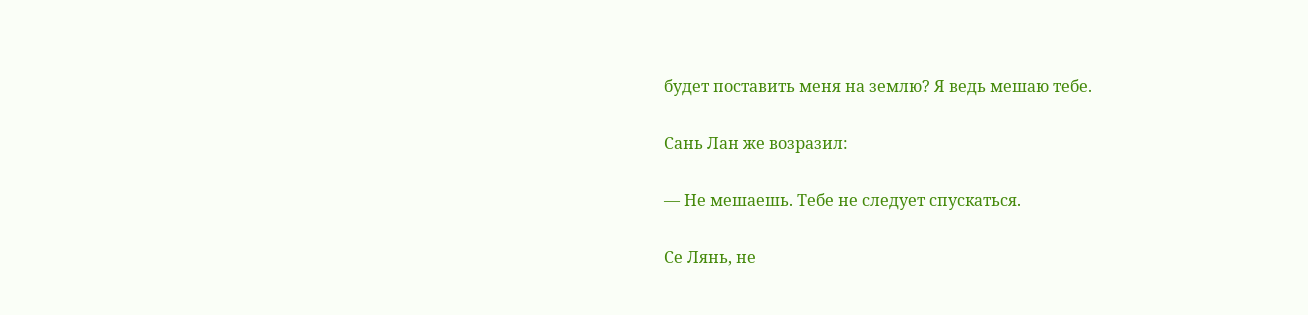будет поставить меня на землю? Я ведь мешаю тебе.

Сань Лан же возразил:

— Не мешаешь. Тебе не следует спускаться.

Се Лянь, не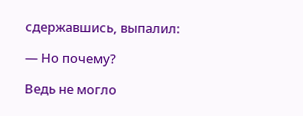сдержавшись, выпалил:

— Но почему?

Ведь не могло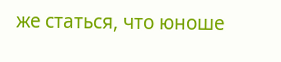же статься, что юноше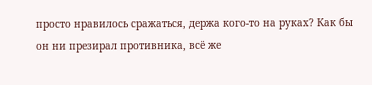просто нравилось сражаться, держа кого-то на руках? Как бы он ни презирал противника, всё же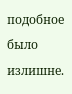подобное было излишне.